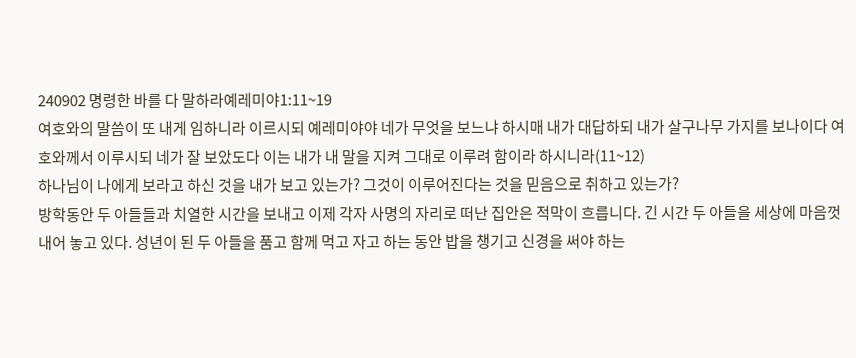240902 명령한 바를 다 말하라예레미야1:11~19
여호와의 말씀이 또 내게 임하니라 이르시되 예레미야야 네가 무엇을 보느냐 하시매 내가 대답하되 내가 살구나무 가지를 보나이다 여호와께서 이루시되 네가 잘 보았도다 이는 내가 내 말을 지켜 그대로 이루려 함이라 하시니라(11~12)
하나님이 나에게 보라고 하신 것을 내가 보고 있는가? 그것이 이루어진다는 것을 믿음으로 취하고 있는가?
방학동안 두 아들들과 치열한 시간을 보내고 이제 각자 사명의 자리로 떠난 집안은 적막이 흐릅니다. 긴 시간 두 아들을 세상에 마음껏 내어 놓고 있다. 성년이 된 두 아들을 품고 함께 먹고 자고 하는 동안 밥을 챙기고 신경을 써야 하는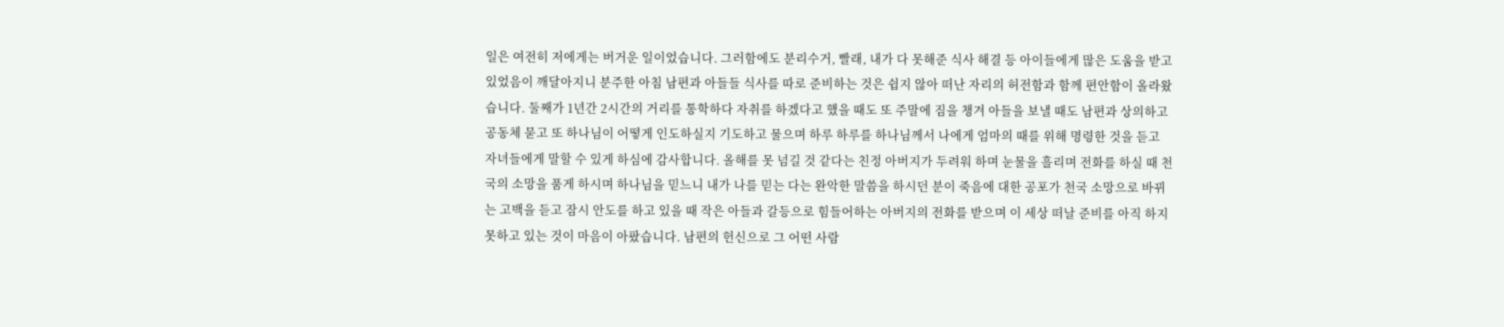일은 여전히 저에게는 버거운 일이었습니다. 그러함에도 분리수거, 빨래, 내가 다 못해준 식사 해결 등 아이들에게 많은 도움을 받고 있었음이 깨달아지니 분주한 아침 남편과 아들들 식사를 따로 준비하는 것은 쉽지 않아 떠난 자리의 허전함과 함께 편안함이 올라왔습니다. 둘째가 1년간 2시간의 거리를 통학하다 자취를 하겠다고 했을 때도 또 주말에 짐을 챙겨 아들을 보낼 때도 남편과 상의하고 공동체 묻고 또 하나님이 어떻게 인도하실지 기도하고 물으며 하루 하루를 하나님께서 나에게 엄마의 때를 위해 명령한 것을 듣고 자녀들에게 말할 수 있게 하심에 감사합니다. 올해를 못 넘길 것 같다는 친정 아버지가 두려워 하며 눈물을 흘리며 전화를 하실 때 천국의 소망을 품게 하시며 하나님을 믿느니 내가 나를 믿는 다는 완악한 말씀을 하시던 분이 죽음에 대한 공포가 천국 소망으로 바뀌는 고백을 듣고 잠시 안도를 하고 있을 때 작은 아들과 갈등으로 힘들어하는 아버지의 전화를 받으며 이 세상 떠날 준비를 아직 하지 못하고 있는 것이 마음이 아팠습니다. 남편의 헌신으로 그 어떤 사람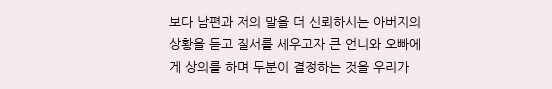보다 남편과 저의 말을 더 신뢰하시는 아버지의 상황을 듣고 질서를 세우고자 큰 언니와 오빠에게 상의를 하며 두분이 결정하는 것을 우리가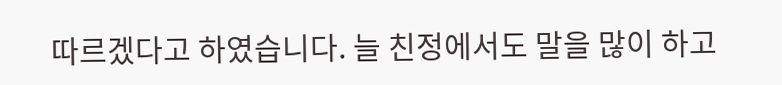따르겠다고 하였습니다. 늘 친정에서도 말을 많이 하고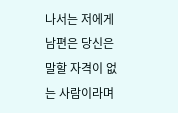나서는 저에게 남편은 당신은 말할 자격이 없는 사람이라며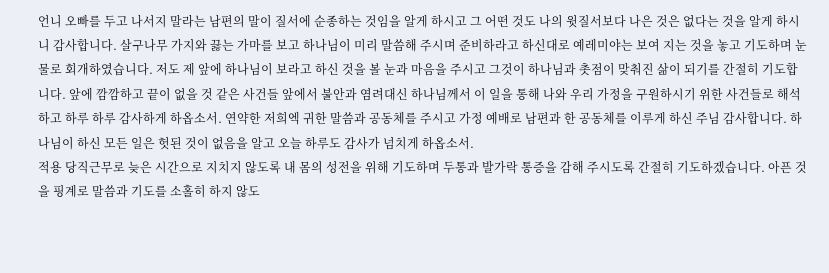언니 오빠를 두고 나서지 말라는 남편의 말이 질서에 순종하는 것임을 알게 하시고 그 어떤 것도 나의 윗질서보다 나은 것은 없다는 것을 알게 하시니 감사합니다. 살구나무 가지와 끓는 가마를 보고 하나님이 미리 말씀해 주시며 준비하라고 하신대로 예레미야는 보여 지는 것을 놓고 기도하며 눈물로 회개하였습니다. 저도 제 앞에 하나님이 보라고 하신 것을 볼 눈과 마음을 주시고 그것이 하나님과 촛점이 맞춰진 삶이 되기를 간절히 기도합니다. 앞에 깜깜하고 끝이 없을 것 같은 사건들 앞에서 불안과 염려대신 하나님께서 이 일을 통해 나와 우리 가정을 구원하시기 위한 사건들로 해석 하고 하루 하루 감사하게 하옵소서. 연약한 저희엑 귀한 말씀과 공동체를 주시고 가정 예배로 남편과 한 공동체를 이루게 하신 주님 감사합니다. 하나님이 하신 모든 일은 헛된 것이 없음을 알고 오늘 하루도 감사가 넘치게 하옵소서.
적용 당직근무로 늦은 시간으로 지치지 않도록 내 몸의 성전을 위해 기도하며 두통과 발가락 통증을 감해 주시도록 간절히 기도하겠습니다. 아픈 것을 핑계로 말씀과 기도를 소홀히 하지 않도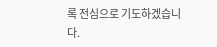록 전심으로 기도하겠습니다.